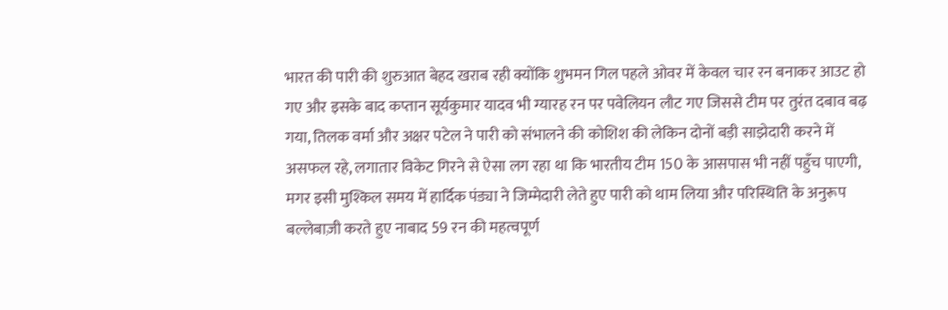भारत की पारी की शुरुआत बेहद खराब रही क्योंकि शुभमन गिल पहले ओवर में केवल चार रन बनाकर आउट हो गए और इसके बाद कप्तान सूर्यकुमार यादव भी ग्यारह रन पर पवेलियन लौट गए जिससे टीम पर तुरंत दबाव बढ़ गया, तिलक वर्मा और अक्षर पटेल ने पारी को संभालने की कोशिश की लेकिन दोनों बड़ी साझेदारी करने में असफल रहे, लगातार विकेट गिरने से ऐसा लग रहा था कि भारतीय टीम 150 के आसपास भी नहीं पहुँच पाएगी, मगर इसी मुश्किल समय में हार्दिक पंड्या ने जिम्मेदारी लेते हुए पारी को थाम लिया और परिस्थिति के अनुरूप बल्लेबाज़ी करते हुए नाबाद 59 रन की महत्वपूर्ण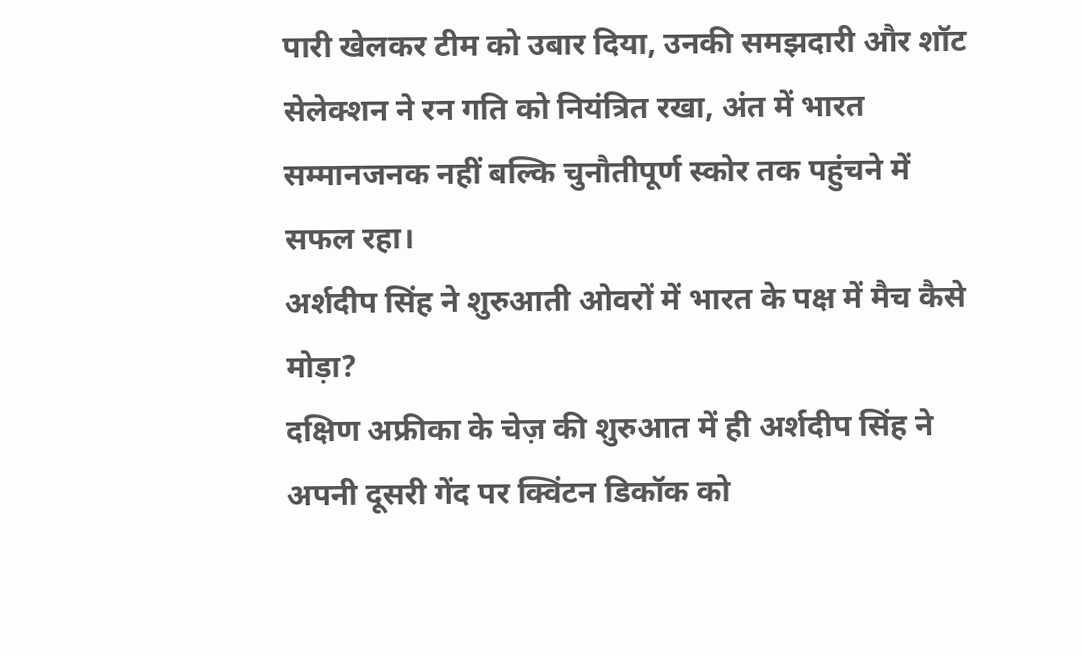पारी खेलकर टीम को उबार दिया, उनकी समझदारी और शॉट सेलेक्शन ने रन गति को नियंत्रित रखा, अंत में भारत सम्मानजनक नहीं बल्कि चुनौतीपूर्ण स्कोर तक पहुंचने में सफल रहा।
अर्शदीप सिंह ने शुरुआती ओवरों में भारत के पक्ष में मैच कैसे मोड़ा?
दक्षिण अफ्रीका के चेज़ की शुरुआत में ही अर्शदीप सिंह ने अपनी दूसरी गेंद पर क्विंटन डिकॉक को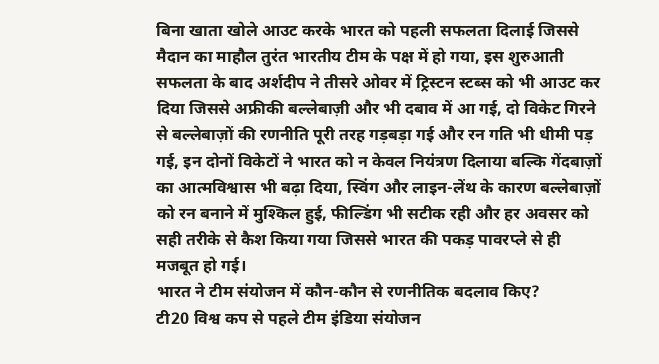बिना खाता खोले आउट करके भारत को पहली सफलता दिलाई जिससे मैदान का माहौल तुरंत भारतीय टीम के पक्ष में हो गया, इस शुरुआती सफलता के बाद अर्शदीप ने तीसरे ओवर में ट्रिस्टन स्टब्स को भी आउट कर दिया जिससे अफ्रीकी बल्लेबाज़ी और भी दबाव में आ गई, दो विकेट गिरने से बल्लेबाज़ों की रणनीति पूरी तरह गड़बड़ा गई और रन गति भी धीमी पड़ गई, इन दोनों विकेटों ने भारत को न केवल नियंत्रण दिलाया बल्कि गेंदबाज़ों का आत्मविश्वास भी बढ़ा दिया, स्विंग और लाइन-लेंथ के कारण बल्लेबाज़ों को रन बनाने में मुश्किल हुई, फील्डिंग भी सटीक रही और हर अवसर को सही तरीके से कैश किया गया जिससे भारत की पकड़ पावरप्ले से ही मजबूत हो गई।
भारत ने टीम संयोजन में कौन-कौन से रणनीतिक बदलाव किए?
टी20 विश्व कप से पहले टीम इंडिया संयोजन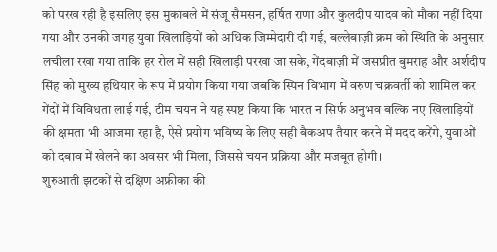को परख रही है इसलिए इस मुकाबले में संजू सैमसन, हर्षित राणा और कुलदीप यादव को मौका नहीं दिया गया और उनकी जगह युवा खिलाड़ियों को अधिक जिम्मेदारी दी गई, बल्लेबाज़ी क्रम को स्थिति के अनुसार लचीला रखा गया ताकि हर रोल में सही खिलाड़ी परखा जा सके, गेंदबाज़ी में जसप्रीत बुमराह और अर्शदीप सिंह को मुख्य हथियार के रूप में प्रयोग किया गया जबकि स्पिन विभाग में वरुण चक्रवर्ती को शामिल कर गेंदों में विविधता लाई गई, टीम चयन ने यह स्पष्ट किया कि भारत न सिर्फ अनुभव बल्कि नए खिलाड़ियों की क्षमता भी आजमा रहा है, ऐसे प्रयोग भविष्य के लिए सही बैकअप तैयार करने में मदद करेंगे, युवाओं को दबाव में खेलने का अवसर भी मिला, जिससे चयन प्रक्रिया और मजबूत होगी।
शुरुआती झटकों से दक्षिण अफ्रीका की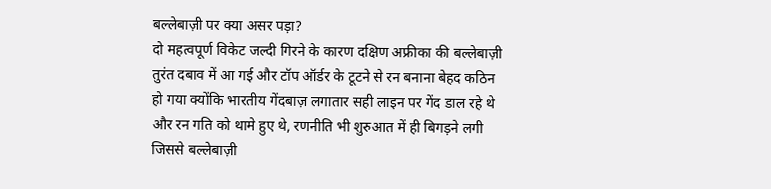बल्लेबाज़ी पर क्या असर पड़ा?
दो महत्वपूर्ण विकेट जल्दी गिरने के कारण दक्षिण अफ्रीका की बल्लेबाज़ी तुरंत दबाव में आ गई और टॉप ऑर्डर के टूटने से रन बनाना बेहद कठिन हो गया क्योंकि भारतीय गेंदबाज़ लगातार सही लाइन पर गेंद डाल रहे थे और रन गति को थामे हुए थे, रणनीति भी शुरुआत में ही बिगड़ने लगी जिससे बल्लेबाज़ी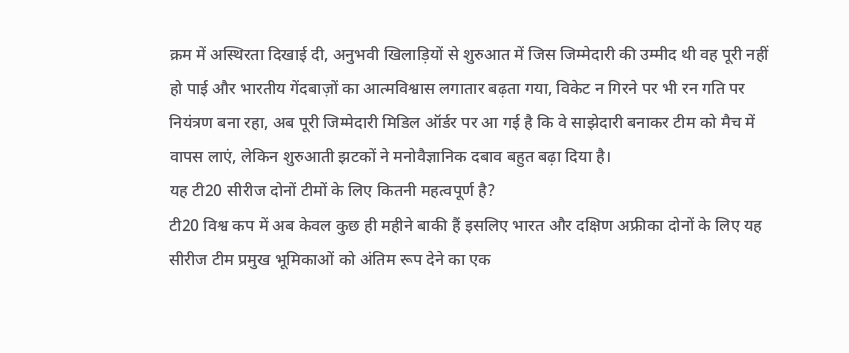क्रम में अस्थिरता दिखाई दी, अनुभवी खिलाड़ियों से शुरुआत में जिस जिम्मेदारी की उम्मीद थी वह पूरी नहीं हो पाई और भारतीय गेंदबाज़ों का आत्मविश्वास लगातार बढ़ता गया, विकेट न गिरने पर भी रन गति पर नियंत्रण बना रहा, अब पूरी जिम्मेदारी मिडिल ऑर्डर पर आ गई है कि वे साझेदारी बनाकर टीम को मैच में वापस लाएं, लेकिन शुरुआती झटकों ने मनोवैज्ञानिक दबाव बहुत बढ़ा दिया है।
यह टी20 सीरीज दोनों टीमों के लिए कितनी महत्वपूर्ण है?
टी20 विश्व कप में अब केवल कुछ ही महीने बाकी हैं इसलिए भारत और दक्षिण अफ्रीका दोनों के लिए यह सीरीज टीम प्रमुख भूमिकाओं को अंतिम रूप देने का एक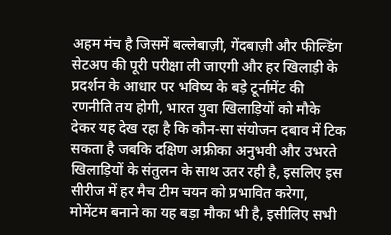अहम मंच है जिसमें बल्लेबाज़ी, गेंदबाज़ी और फील्डिंग सेटअप की पूरी परीक्षा ली जाएगी और हर खिलाड़ी के प्रदर्शन के आधार पर भविष्य के बड़े टूर्नामेंट की रणनीति तय होगी, भारत युवा खिलाड़ियों को मौके देकर यह देख रहा है कि कौन-सा संयोजन दबाव में टिक सकता है जबकि दक्षिण अफ्रीका अनुभवी और उभरते खिलाड़ियों के संतुलन के साथ उतर रही है, इसलिए इस सीरीज में हर मैच टीम चयन को प्रभावित करेगा, मोमेंटम बनाने का यह बड़ा मौका भी है, इसीलिए सभी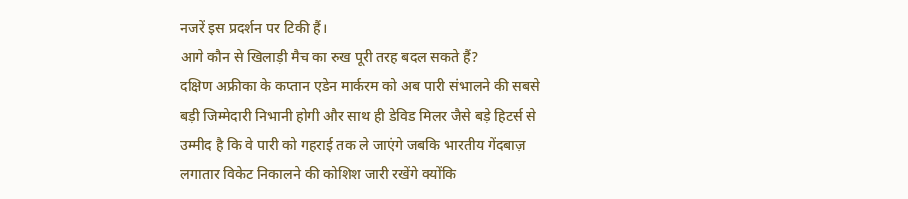नजरें इस प्रदर्शन पर टिकी हैं।
आगे कौन से खिलाड़ी मैच का रुख पूरी तरह बदल सकते हैं?
दक्षिण अफ्रीका के कप्तान एडेन मार्करम को अब पारी संभालने की सबसे बड़ी जिम्मेदारी निभानी होगी और साथ ही डेविड मिलर जैसे बड़े हिटर्स से उम्मीद है कि वे पारी को गहराई तक ले जाएंगे जबकि भारतीय गेंदबाज़ लगातार विकेट निकालने की कोशिश जारी रखेंगे क्योंकि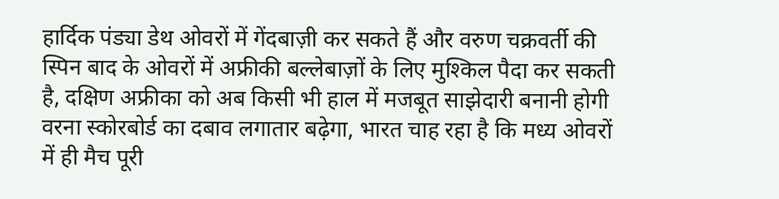हार्दिक पंड्या डेथ ओवरों में गेंदबाज़ी कर सकते हैं और वरुण चक्रवर्ती की स्पिन बाद के ओवरों में अफ्रीकी बल्लेबाज़ों के लिए मुश्किल पैदा कर सकती है, दक्षिण अफ्रीका को अब किसी भी हाल में मजबूत साझेदारी बनानी होगी वरना स्कोरबोर्ड का दबाव लगातार बढ़ेगा, भारत चाह रहा है कि मध्य ओवरों में ही मैच पूरी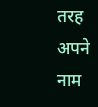तरह अपने नाम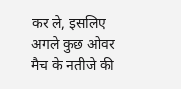कर ले, इसलिए अगले कुछ ओवर मैच के नतीजे की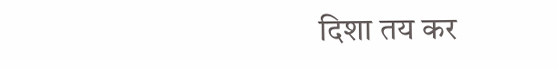दिशा तय कर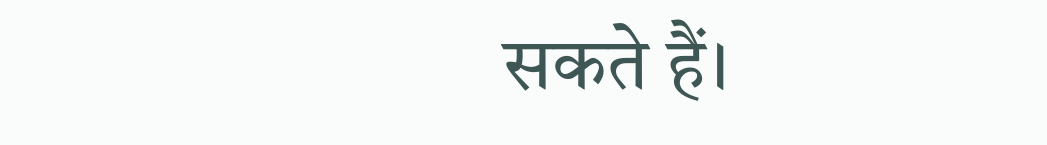सकते हैं।